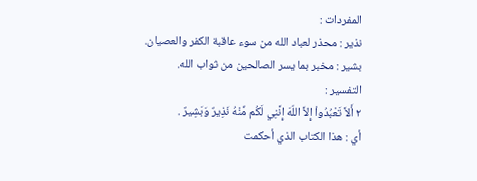المفردات :
نذير : محذر لعباد الله من سوء عاقبة الكفر والعصيان.
بشير : مخبر بما يسر الصالحين من ثواب الله.
التفسير :
٢ أَلاَّ تَعْبُدُواْ إِلاَّ اللّهَ إِنَّنِي لَكُم مِّنْهُ نَذِيرٌ وَبَشِيرٌ .
أي : هذا الكتاب الذي أحكمت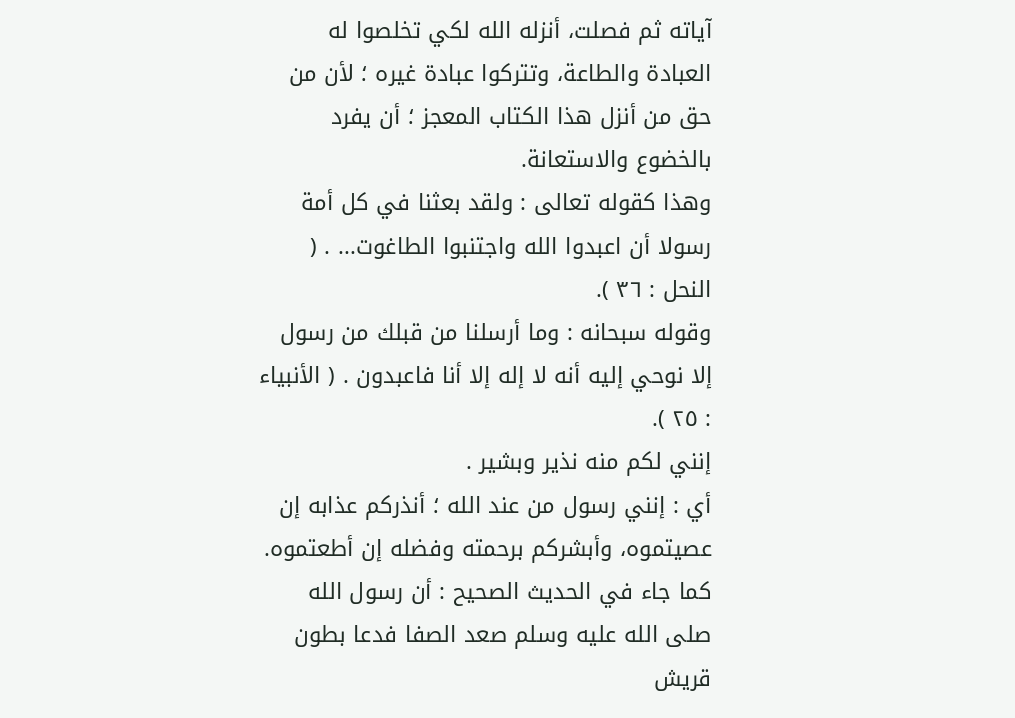آياته ثم فصلت، أنزله الله لكي تخلصوا له العبادة والطاعة، وتتركوا عبادة غيره ؛ لأن من حق من أنزل هذا الكتاب المعجز ؛ أن يفرد بالخضوع والاستعانة.
وهذا كقوله تعالى : ولقد بعثنا في كل أمة رسولا أن اعبدوا الله واجتنبوا الطاغوت... . ( النحل : ٣٦ ).
وقوله سبحانه : وما أرسلنا من قبلك من رسول إلا نوحي إليه أنه لا إله إلا أنا فاعبدون . ( الأنبياء : ٢٥ ).
إنني لكم منه نذير وبشير .
أي : إنني رسول من عند الله ؛ أنذركم عذابه إن عصيتموه، وأبشركم برحمته وفضله إن أطعتموه.
كما جاء في الحديث الصحيح : أن رسول الله صلى الله عليه وسلم صعد الصفا فدعا بطون قريش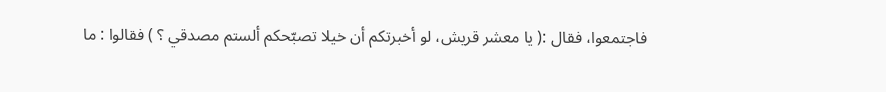فاجتمعوا، فقال :( يا معشر قريش، لو أخبرتكم أن خيلا تصبّحكم ألستم مصدقي ؟ ) فقالوا : ما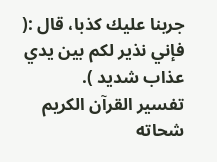جربنا عليك كذبا، قال :( فإني نذير لكم بين يدي عذاب شديد ).
تفسير القرآن الكريم
شحاته